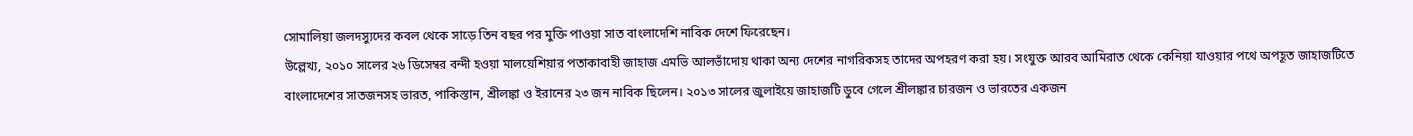সোমালিয়া জলদস্যুদের কবল থেকে সাড়ে তিন বছর পর মুক্তি পাওয়া সাত বাংলাদেশি নাবিক দেশে ফিরেছেন।
উল্লেখ্য, ২০১০ সালের ২৬ ডিসেম্বর বন্দী হওয়া মালয়েশিয়ার পতাকাবাহী জাহাজ এমভি আলভাঁদোয় থাকা অন্য দেশের নাগরিকসহ তাদের অপহরণ করা হয়। সংযুক্ত আরব আমিরাত থেকে কেনিয়া যাওয়ার পথে অপহূত জাহাজটিতে বাংলাদেশের সাতজনসহ ভারত, পাকিস্তান, শ্রীলঙ্কা ও ইরানের ২৩ জন নাবিক ছিলেন। ২০১৩ সালের জুলাইয়ে জাহাজটি ডুবে গেলে শ্রীলঙ্কার চারজন ও ভারতের একজন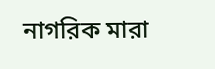নাগরিক মারা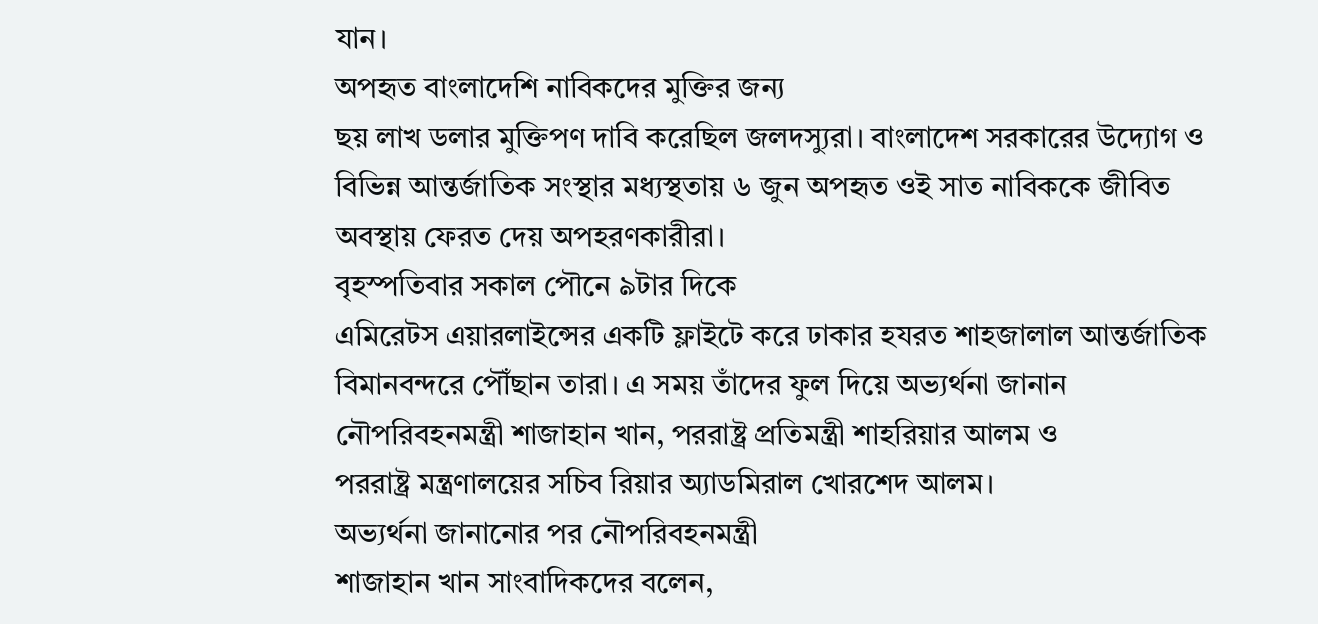যান।
অপহৃত বাংলাদেশি নাবিকদের মুক্তির জন্য
ছয় লাখ ডলার মুক্তিপণ দাবি করেছিল জলদস্যুরা। বাংলাদেশ সরকারের উদ্যোগ ও
বিভিন্ন আন্তর্জাতিক সংস্থার মধ্যস্থতায় ৬ জুন অপহৃত ওই সাত নাবিককে জীবিত
অবস্থায় ফেরত দেয় অপহরণকারীরা।
বৃহস্পতিবার সকাল পৌনে ৯টার দিকে
এমিরেটস এয়ারলাইন্সের একটি ফ্লাইটে করে ঢাকার হযরত শাহজালাল আন্তর্জাতিক
বিমানবন্দরে পৌঁছান তারা। এ সময় তাঁদের ফুল দিয়ে অভ্যর্থনা জানান
নৌপরিবহনমন্ত্রী শাজাহান খান, পররাষ্ট্র প্রতিমন্ত্রী শাহরিয়ার আলম ও
পররাষ্ট্র মন্ত্রণালয়ের সচিব রিয়ার অ্যাডমিরাল খোরশেদ আলম।
অভ্যর্থনা জানানোর পর নৌপরিবহনমন্ত্রী
শাজাহান খান সাংবাদিকদের বলেন,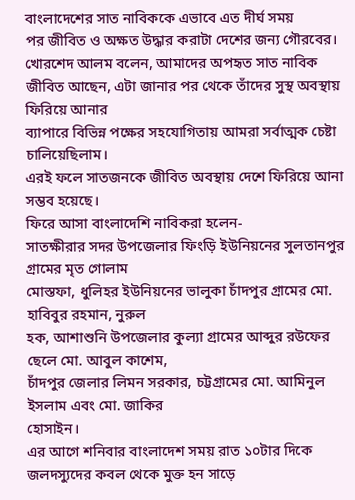বাংলাদেশের সাত নাবিককে এভাবে এত দীর্ঘ সময়
পর জীবিত ও অক্ষত উদ্ধার করাটা দেশের জন্য গৌরবের।
খোরশেদ আলম বলেন, আমাদের অপহৃত সাত নাবিক
জীবিত আছেন, এটা জানার পর থেকে তাঁদের সুস্থ অবস্থায় ফিরিয়ে আনার
ব্যাপারে বিভিন্ন পক্ষের সহযোগিতায় আমরা সর্বাত্মক চেষ্টা চালিয়েছিলাম।
এরই ফলে সাতজনকে জীবিত অবস্থায় দেশে ফিরিয়ে আনা সম্ভব হয়েছে।
ফিরে আসা বাংলাদেশি নাবিকরা হলেন-
সাতক্ষীরার সদর উপজেলার ফিংড়ি ইউনিয়নের সুলতানপুর গ্রামের মৃত গোলাম
মোস্তফা, ধুলিহর ইউনিয়নের ভালুকা চাঁদপুর গ্রামের মো. হাবিবুর রহমান, নুরুল
হক, আশাশুনি উপজেলার কুল্যা গ্রামের আব্দুর রউফের ছেলে মো. আবুল কাশেম,
চাঁদপুর জেলার লিমন সরকার, চট্টগ্রামের মো. আমিনুল ইসলাম এবং মো. জাকির
হোসাইন।
এর আগে শনিবার বাংলাদেশ সময় রাত ১০টার দিকে জলদস্যুদের কবল থেকে মুক্ত হন সাড়ে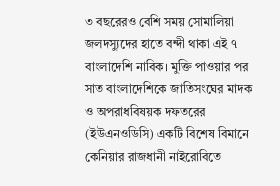৩ বছরেরও বেশি সময় সোমালিয়া জলদস্যুদের হাতে বন্দী থাকা এই ৭ বাংলাদেশি নাবিক। মুক্তি পাওয়ার পর সাত বাংলাদেশিকে জাতিসংঘের মাদক ও অপরাধবিষয়ক দফতরের (ইউএনওডিসি) একটি বিশেষ বিমানে কেনিয়ার রাজধানী নাইরোবিতে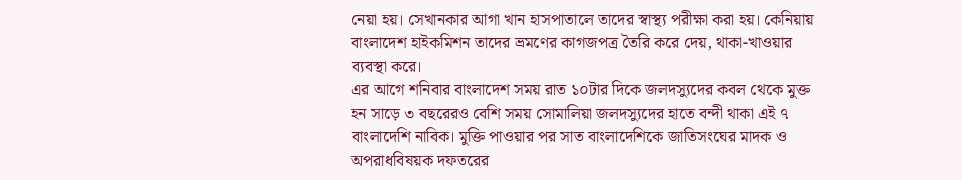নেয়া হয়। সেখানকার আগা খান হাসপাতালে তাদের স্বাস্থ্য পরীক্ষা করা হয়। কেনিয়ায় বাংলাদেশ হাইকমিশন তাদের ভ্রমণের কাগজপত্র তৈরি করে দেয়, থাকা-খাওয়ার ব্যবস্থা করে।
এর আগে শনিবার বাংলাদেশ সময় রাত ১০টার দিকে জলদস্যুদের কবল থেকে মুক্ত হন সাড়ে ৩ বছরেরও বেশি সময় সোমালিয়া জলদস্যুদের হাতে বন্দী থাকা এই ৭ বাংলাদেশি নাবিক। মুক্তি পাওয়ার পর সাত বাংলাদেশিকে জাতিসংঘের মাদক ও অপরাধবিষয়ক দফতরের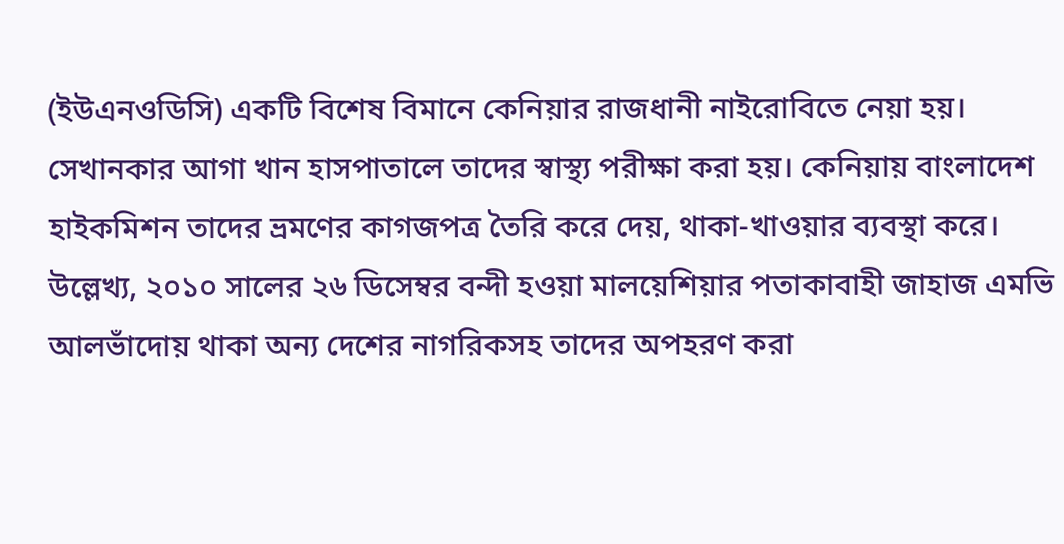(ইউএনওডিসি) একটি বিশেষ বিমানে কেনিয়ার রাজধানী নাইরোবিতে নেয়া হয়। সেখানকার আগা খান হাসপাতালে তাদের স্বাস্থ্য পরীক্ষা করা হয়। কেনিয়ায় বাংলাদেশ হাইকমিশন তাদের ভ্রমণের কাগজপত্র তৈরি করে দেয়, থাকা-খাওয়ার ব্যবস্থা করে।
উল্লেখ্য, ২০১০ সালের ২৬ ডিসেম্বর বন্দী হওয়া মালয়েশিয়ার পতাকাবাহী জাহাজ এমভি আলভাঁদোয় থাকা অন্য দেশের নাগরিকসহ তাদের অপহরণ করা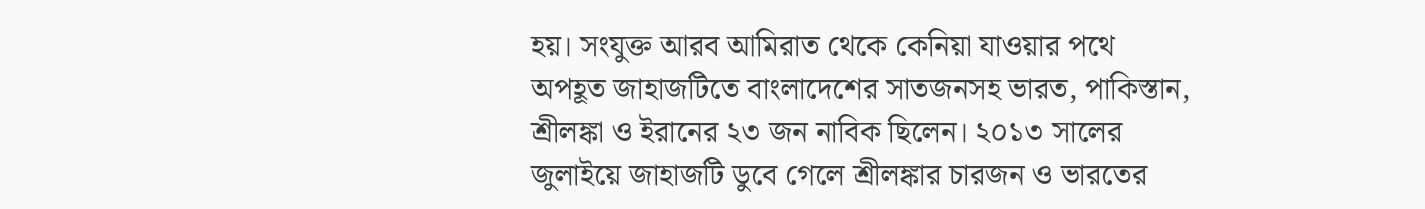হয়। সংযুক্ত আরব আমিরাত থেকে কেনিয়া যাওয়ার পথে অপহূত জাহাজটিতে বাংলাদেশের সাতজনসহ ভারত, পাকিস্তান, শ্রীলঙ্কা ও ইরানের ২৩ জন নাবিক ছিলেন। ২০১৩ সালের জুলাইয়ে জাহাজটি ডুবে গেলে শ্রীলঙ্কার চারজন ও ভারতের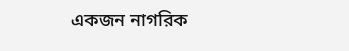একজন নাগরিক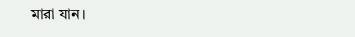মারা যান।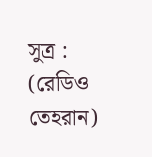সুত্র : (রেডিও তেহরান)